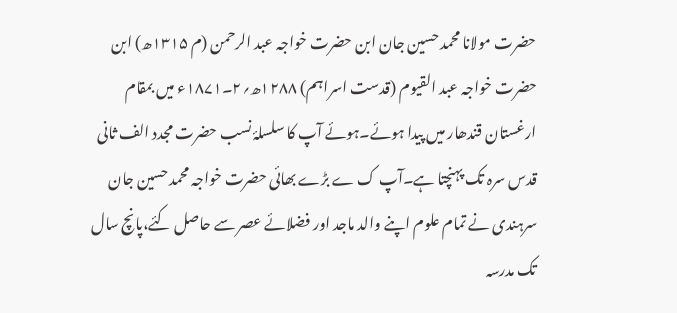حضرت مولانا محمد حسین جان ابن حضرت خواجہ عبد الرحمن (م ۱۳۱۵ھ) ابن حضرت خواجہ عبد القیوم (قدست اسراہم) ۱۲۸۸ھ؍۲۔۱۸۷۱ء میں بمقام ارغستان قندھار میں پیدا ہوئے۔ہوئے آپ کا سلسلۂ نسب حضرت مجدد الف ثانی قدس سرہ تک پہنچتا ہے۔آپ ک ے بڑے بھائی حضرت خواجہ محمد حسین جان سرہندی نے تمام علوم اپنے والد ماجد اور فضلائے عصر سے حاصل کئے،پانچ سال تک مدرسہ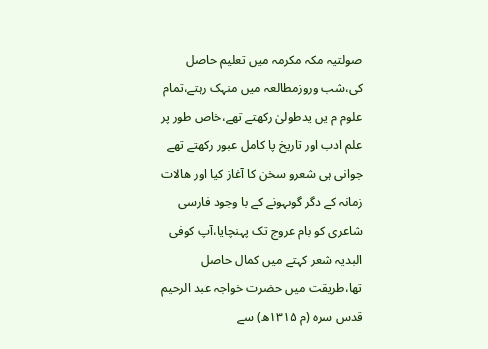صولتیہ مکہ مکرمہ میں تعلیم حاصل کی،شب وروزمطالعہ میں منہک رہتے،تمام علوم م یں یدطولیٰ رکھتے تھے،خاص طور پر علم ادب اور تاریخ پا کامل عبور رکھتے تھے جوانی ہی شعرو سخن کا آغاز کیا اور ھالات زمانہ کے دگر گوںہونے کے با وجود فارسی شاعری کو بام عروج تک پہنچایا،آپ کوفی البدیہ شعر کہتے میں کمال حاصل تھا،طریقت میں حضرت خواجہ عبد الرحیم قدس سرہ (م ۱۳۱۵ھ) سے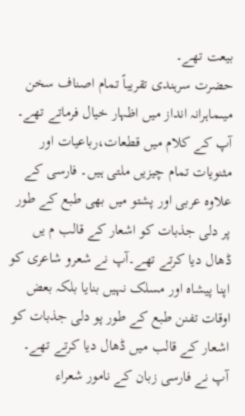بیعت تھے۔
حضرت سرہندی تقریباً تمام اصناف سخن میںماہرانہ انداز میں اظہار خیال فرماتے تھے۔ آپ کے کلام میں قطعات،رباعیات اور مثنویات تمام چیزیں ملتی ہیں۔ فارسی کے علاوہ عربی اور پشتو میں بھی طبع کے طور پر دلی جذبات کو اشعار کے قالب م یں ڈھال دیا کرتے تھے۔آپ نے شعرو شاعری کو اپنا پیشاہ اور مسلک نہیں بنایا بلکہ بعض اوقات تفنن طبع کے طور پو دلی جذبات کو اشعار کے قالب میں ڈھال دیا کرتے تھے۔ آپ نے فارسی زبان کے نامور شعراء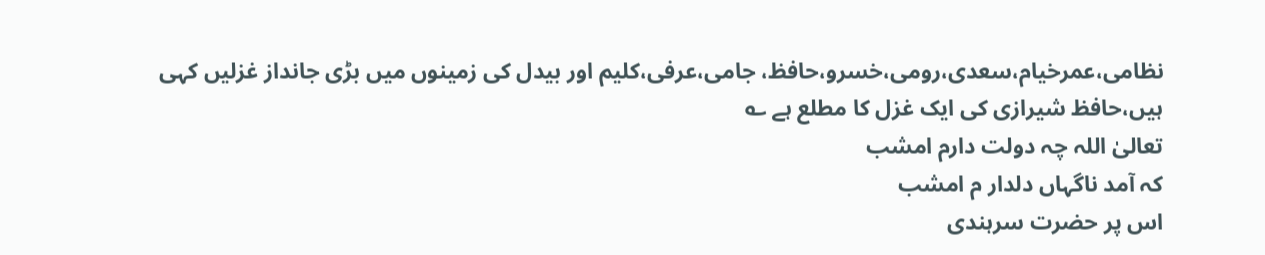نظامی،عمرخیام،سعدی،رومی،خسرو،حافظ، جامی،عرفی،کلیم اور بیدل کی زمینوں میں بڑی جانداز غزلیں کہی ہیں،حافظ شیرازی کی ایک غزل کا مطلع ہے ؎
تعالیٰ اللہ چہ دولت دارم امشب
کہ آمد ناگہاں دلدار م امشب
اس پر حضرت سرہندی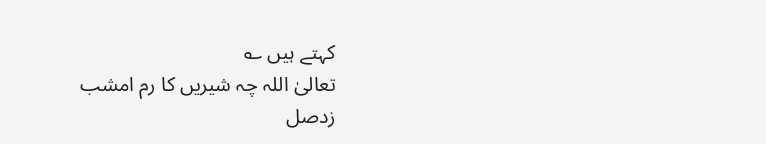کہتے ہیں ؎
تعالیٰ اللہ چہ شیریں کا رم امشب
زدصل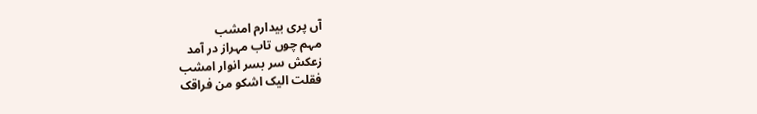آں پری بیدارم امشب
مہم چوں تاب مہراز در آمد
زعکش سر بسر انوار امشب
فقلت الیک اشکو من فراقک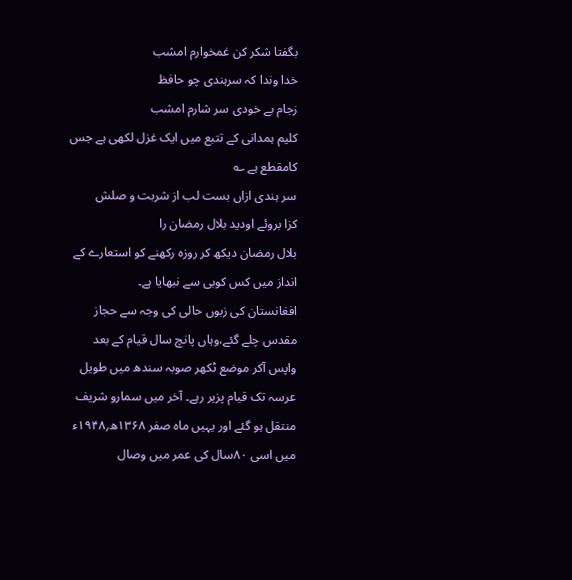بگفتا شکر کن غمخوارم امشب
خدا وندا کہ سرہندی چو حافظ
زجام بے خودی سر شارم امشب
کلیم ہمدانی کے تتبع میں ایک غزل لکھی ہے جس کامقطع ہے ؎
سر ہندی ازاں بست لب از شربت و صلش
کزا بروئے اودید بلال رمضان را
بلال رمضان دیکھ کر روزہ رکھنے کو استعارے کے انداز میں کس کوبی سے نبھایا ہے۔
افغانستان کی زبوں حالی کی وجہ سے حجاز مقدس چلے گئے،وہاں پانچ سال قیام کے بعد واپس آکر موضع ٹکھر صوبہ سندھ میں طویل عرسہ تک قیام پزیر رہے۔ آخر میں سمارو شریف منتقل ہو گئے اور یہیں ماہ صفر ۱۳۶۸ھ؍۱۹۴۸ء میں اسی ۸۰سال کی عمر میں وصال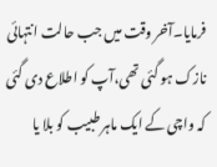فرمایا۔آخر وقت میں جب حالت انتہائی نازک ہو گئی تھی،آپ کو اطلاع دی گئی کہ واچی کے ایک ماہر طبیب کو بلا یا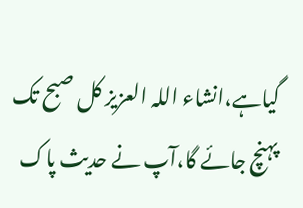گیاہے،انشاء اللہ العزیز کل صبح تک پہنچ جائے گا،آپ نے حدیث پاک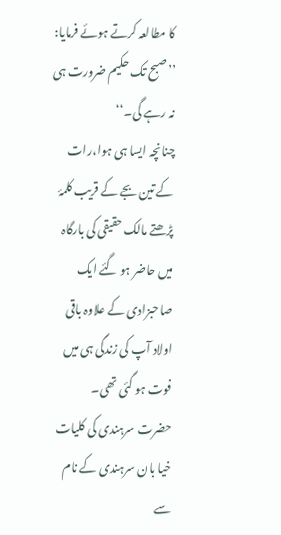کا مطالعہ کرتے ہوئے فرمایا:
’’صبح تک حکیم ضرورت ہی نہ رہے گی۔‘‘
چنانچہ ایسا ہی ہوا،رات کے تین بجے کے قریب کلمۂ پڑھتے مالک حقیقی کی بارگاہ میں حاضر ہو گئے ایک صاحبزادی کے علاوہ باقی اولاد آپ کی زندگی ہی میں فوت ہو گئی تھی۔
حضرت سرہندی کی کلیات خیا بان سرہندی کے نام سے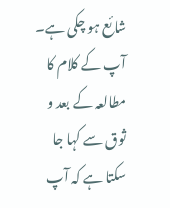شائع ہو چکی ہے۔ آپ کے کلام کا مطالعہ کے بعد و ثوق سے کہا جا سکتا ہے کہ آپ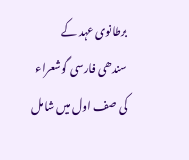برطانوی عہد کے سندھی فارسی گوشعراء کی صف اول میں شامل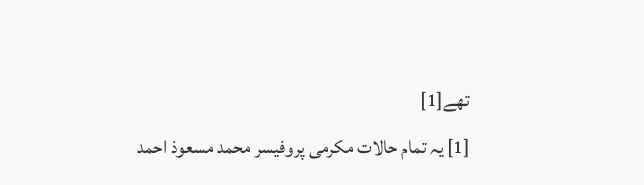تھے[1]
[1] یہ تمام حالات مکرمی پروفیسر محمد مسعوذ احمد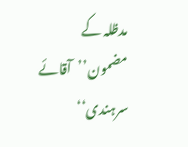مدظلہ کے مضمون’’آقائے سرہندی‘‘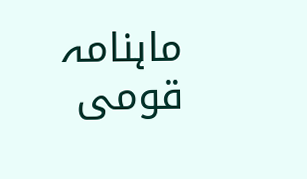ماہنامہ قومی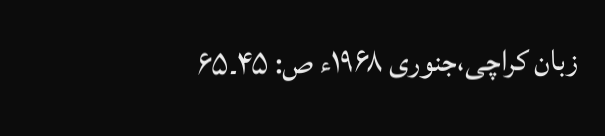زبان کراچی،جنوری ۱۹۶۸ء ص: ۴۵۔۶۵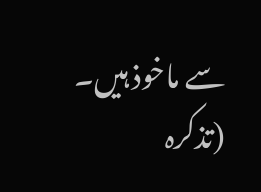سے ماخوذ ہیں۔
(تذکرہ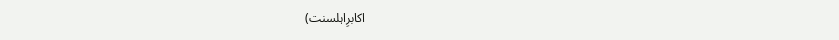اکابرِاہلسنت)